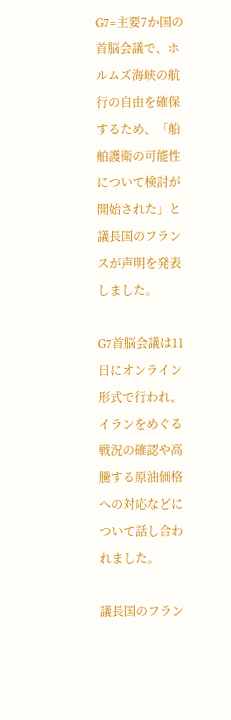G7=主要7か国の首脳会議で、ホルムズ海峡の航行の自由を確保するため、「船舶護衛の可能性について検討が開始された」と議長国のフランスが声明を発表しました。

G7首脳会議は11日にオンライン形式で行われ、イランをめぐる戦況の確認や高騰する原油価格への対応などについて話し合われました。

議長国のフラン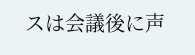スは会議後に声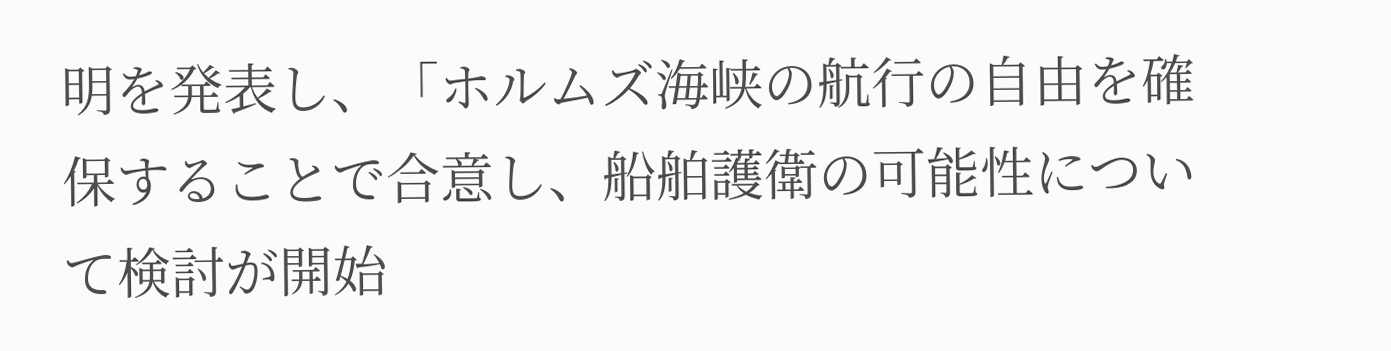明を発表し、「ホルムズ海峡の航行の自由を確保することで合意し、船舶護衛の可能性について検討が開始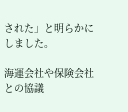された」と明らかにしました。

海運会社や保険会社との協議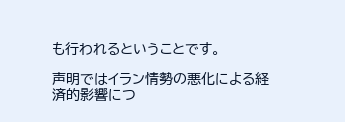も行われるということです。

声明ではイラン情勢の悪化による経済的影響につ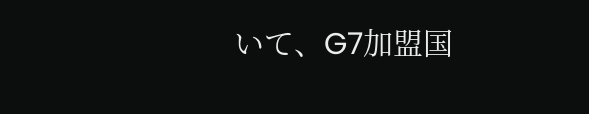いて、G7加盟国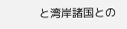と湾岸諸国との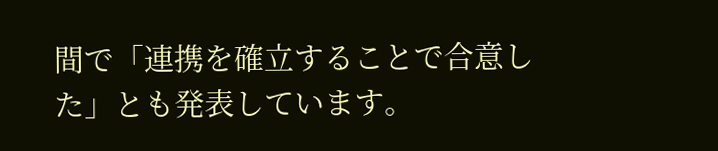間で「連携を確立することで合意した」とも発表しています。